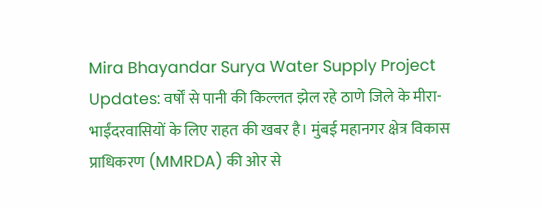Mira Bhayandar Surya Water Supply Project Updates: वर्षों से पानी की किल्लत झेल रहे ठाणे जिले के मीरा-भाईंदरवासियों के लिए राहत की खबर है। मुंबई महानगर क्षेत्र विकास प्राधिकरण (MMRDA) की ओर से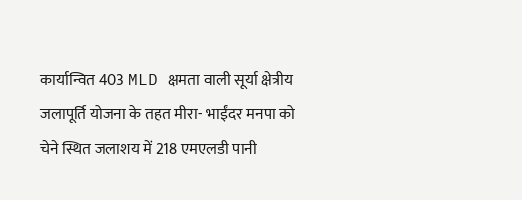कार्यान्वित 403 MLD क्षमता वाली सूर्या क्षेत्रीय जलापूर्ति योजना के तहत मीरा- भाईंदर मनपा को चेने स्थित जलाशय में 218 एमएलडी पानी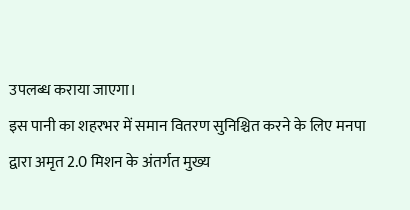उपलब्ध कराया जाएगा।
इस पानी का शहरभर में समान वितरण सुनिश्चित करने के लिए मनपा द्वारा अमृत 2.0 मिशन के अंतर्गत मुख्य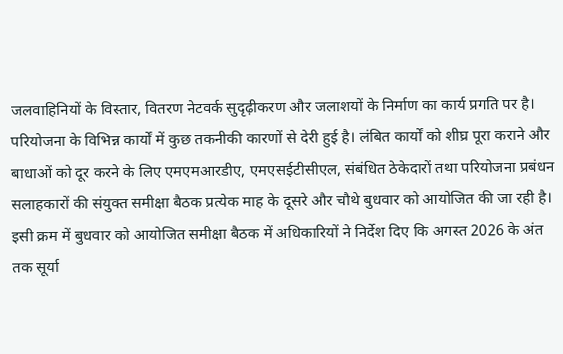जलवाहिनियों के विस्तार, वितरण नेटवर्क सुदृढ़ीकरण और जलाशयों के निर्माण का कार्य प्रगति पर है।
परियोजना के विभिन्न कार्यों में कुछ तकनीकी कारणों से देरी हुई है। लंबित कार्यों को शीघ्र पूरा कराने और बाधाओं को दूर करने के लिए एमएमआरडीए, एमएसईटीसीएल, संबंधित ठेकेदारों तथा परियोजना प्रबंधन सलाहकारों की संयुक्त समीक्षा बैठक प्रत्येक माह के दूसरे और चौथे बुधवार को आयोजित की जा रही है। इसी क्रम में बुधवार को आयोजित समीक्षा बैठक में अधिकारियों ने निर्देश दिए कि अगस्त 2026 के अंत तक सूर्या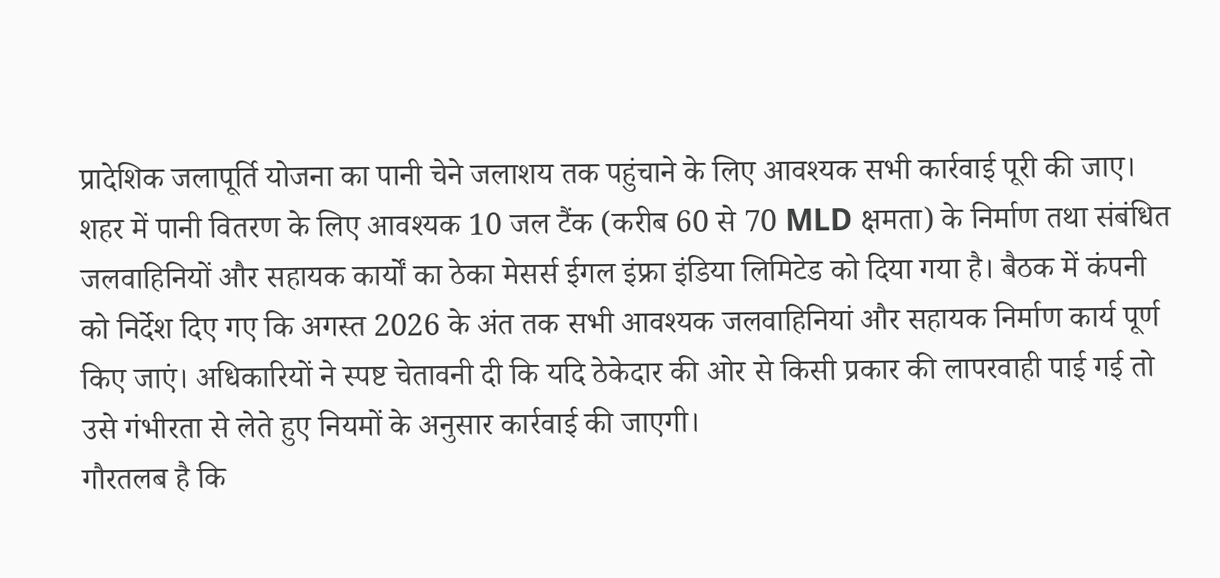प्रादेशिक जलापूर्ति योजना का पानी चेने जलाशय तक पहुंचाने के लिए आवश्यक सभी कार्रवाई पूरी की जाए।
शहर में पानी वितरण के लिए आवश्यक 10 जल टैंक (करीब 60 से 70 MLD क्षमता) के निर्माण तथा संबंधित जलवाहिनियों और सहायक कार्यों का ठेका मेसर्स ईगल इंफ्रा इंडिया लिमिटेड को दिया गया है। बैठक में कंपनी को निर्देश दिए गए कि अगस्त 2026 के अंत तक सभी आवश्यक जलवाहिनियां और सहायक निर्माण कार्य पूर्ण किए जाएं। अधिकारियों ने स्पष्ट चेतावनी दी कि यदि ठेकेदार की ओर से किसी प्रकार की लापरवाही पाई गई तो उसे गंभीरता से लेते हुए नियमों के अनुसार कार्रवाई की जाएगी।
गौरतलब है कि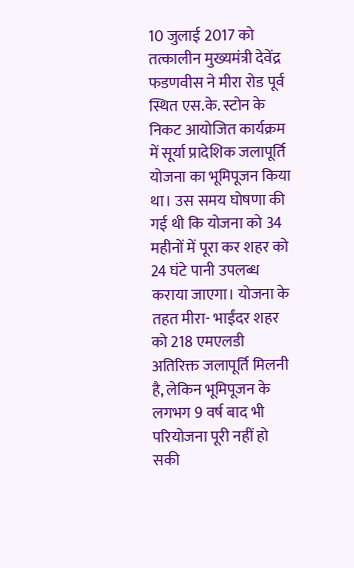10 जुलाई 2017 को तत्कालीन मुख्यमंत्री देवेंद्र फडणवीस ने मीरा रोड पूर्व स्थित एस.के. स्टोन के निकट आयोजित कार्यक्रम में सूर्या प्रादेशिक जलापूर्ति योजना का भूमिपूजन किया था। उस समय घोषणा की गई थी कि योजना को 34 महीनों में पूरा कर शहर को 24 घंटे पानी उपलब्ध कराया जाएगा। योजना के तहत मीरा- भाईंदर शहर को 218 एमएलडी अतिरिक्त जलापूर्ति मिलनी है, लेकिन भूमिपूजन के लगभग 9 वर्ष बाद भी परियोजना पूरी नहीं हो सकी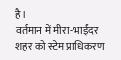है।
वर्तमान में मीरा-भाईंदर शहर को स्टेम प्राधिकरण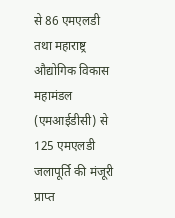से 86 एमएलडी तथा महाराष्ट्र औद्योगिक विकास महामंडल (एमआईडीसी) से 125 एमएलडी जलापूर्ति की मंजूरी प्राप्त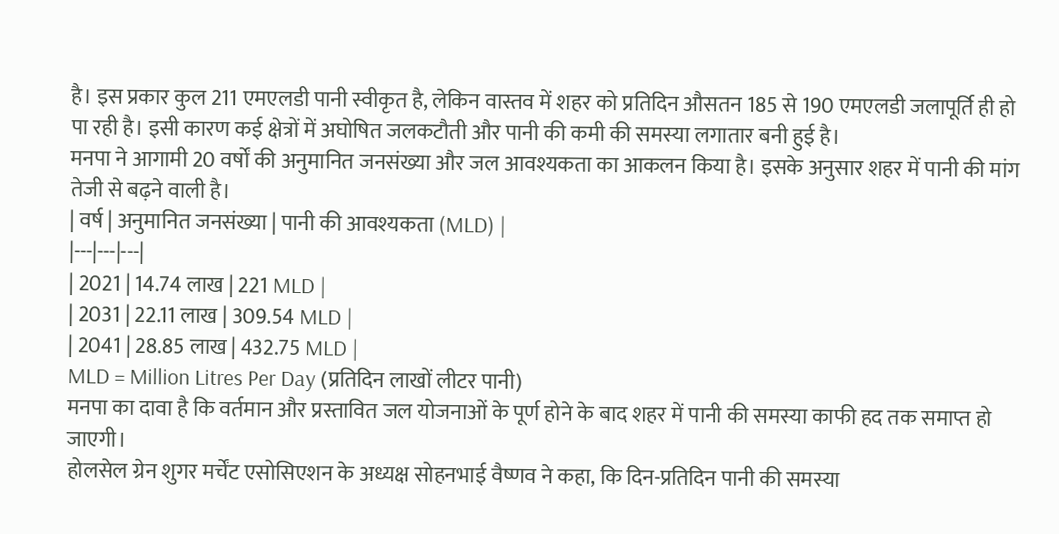है। इस प्रकार कुल 211 एमएलडी पानी स्वीकृत है, लेकिन वास्तव में शहर को प्रतिदिन औसतन 185 से 190 एमएलडी जलापूर्ति ही हो पा रही है। इसी कारण कई क्षेत्रों में अघोषित जलकटौती और पानी की कमी की समस्या लगातार बनी हुई है।
मनपा ने आगामी 20 वर्षों की अनुमानित जनसंख्या और जल आवश्यकता का आकलन किया है। इसके अनुसार शहर में पानी की मांग तेजी से बढ़ने वाली है।
| वर्ष | अनुमानित जनसंख्या | पानी की आवश्यकता (MLD) |
|---|---|---|
| 2021 | 14.74 लाख | 221 MLD |
| 2031 | 22.11 लाख | 309.54 MLD |
| 2041 | 28.85 लाख | 432.75 MLD |
MLD = Million Litres Per Day (प्रतिदिन लाखों लीटर पानी)
मनपा का दावा है कि वर्तमान और प्रस्तावित जल योजनाओं के पूर्ण होने के बाद शहर में पानी की समस्या काफी हद तक समाप्त हो जाएगी।
होलसेल ग्रेन शुगर मर्चेंट एसोसिएशन के अध्यक्ष सोहनभाई वैष्णव ने कहा, कि दिन-प्रतिदिन पानी की समस्या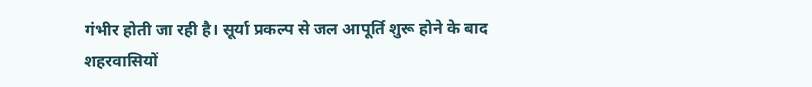गंभीर होती जा रही है। सूर्या प्रकल्प से जल आपूर्ति शुरू होने के बाद शहरवासियों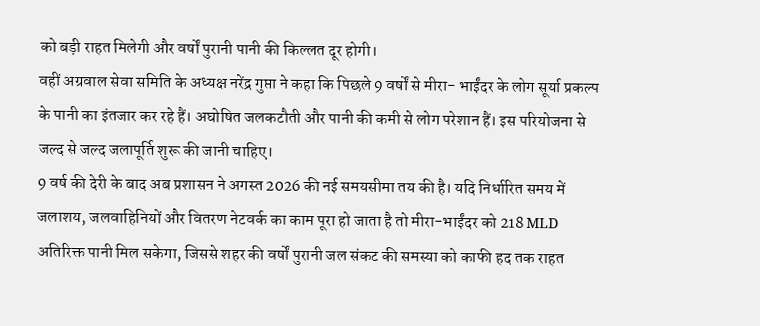को बड़ी राहत मिलेगी और वर्षों पुरानी पानी की किल्लत दूर होगी।
वहीं अग्रवाल सेवा समिति के अध्यक्ष नरेंद्र गुप्ता ने कहा कि पिछले 9 वर्षों से मीरा- भाईंदर के लोग सूर्या प्रकल्प के पानी का इंतजार कर रहे हैं। अघोषित जलकटौती और पानी की कमी से लोग परेशान हैं। इस परियोजना से जल्द से जल्द जलापूर्ति शुरू की जानी चाहिए।
9 वर्ष की देरी के बाद अब प्रशासन ने अगस्त 2026 की नई समयसीमा तय की है। यदि निर्धारित समय में जलाशय, जलवाहिनियों और वितरण नेटवर्क का काम पूरा हो जाता है तो मीरा-भाईंदर को 218 MLD अतिरिक्त पानी मिल सकेगा, जिससे शहर की वर्षों पुरानी जल संकट की समस्या को काफी हद तक राहत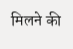मिलने की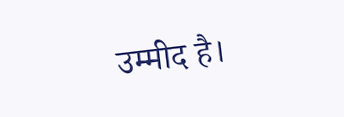उम्मीद है।